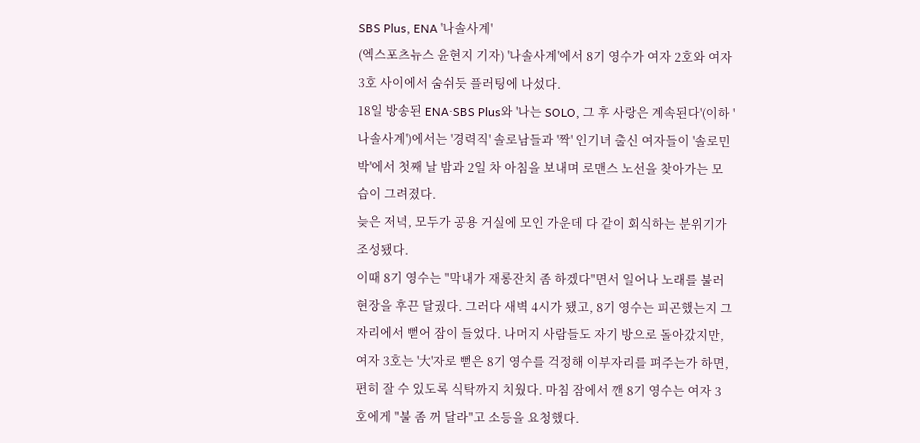SBS Plus, ENA '나솔사계'
(엑스포츠뉴스 윤현지 기자) '나솔사계'에서 8기 영수가 여자 2호와 여자 3호 사이에서 숨쉬듯 플러팅에 나섰다.
18일 방송된 ENA·SBS Plus와 '나는 SOLO, 그 후 사랑은 계속된다'(이하 '나솔사계')에서는 '경력직' 솔로남들과 '짝' 인기녀 출신 여자들이 '솔로민박'에서 첫째 날 밤과 2일 차 아침을 보내며 로맨스 노선을 찾아가는 모습이 그려졌다.
늦은 저녁, 모두가 공용 거실에 모인 가운데 다 같이 회식하는 분위기가 조성됐다.
이때 8기 영수는 "막내가 재롱잔치 좀 하겠다"면서 일어나 노래를 불러 현장을 후끈 달궜다. 그러다 새벽 4시가 됐고, 8기 영수는 피곤했는지 그 자리에서 뻗어 잠이 들었다. 나머지 사람들도 자기 방으로 돌아갔지만, 여자 3호는 '大'자로 뻗은 8기 영수를 걱정해 이부자리를 펴주는가 하면, 편히 잘 수 있도록 식탁까지 치웠다. 마침 잠에서 깬 8기 영수는 여자 3호에게 "불 좀 꺼 달라"고 소등을 요청했다.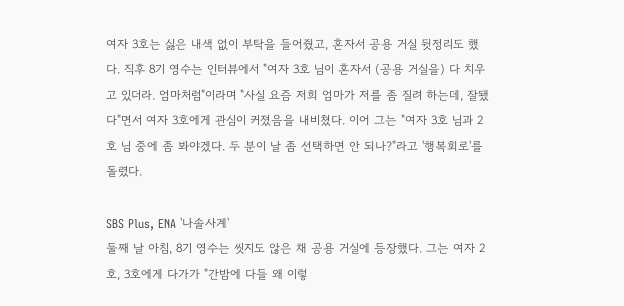여자 3호는 싫은 내색 없이 부탁을 들어줬고, 혼자서 공용 거실 뒷정리도 했다. 직후 8기 영수는 인터뷰에서 "여자 3호 님이 혼자서 (공용 거실을) 다 치우고 있더라. 엄마처럼"이라며 "사실 요즘 저희 엄마가 저를 좀 질려 하는데, 잘됐다"면서 여자 3호에게 관심이 커졌음을 내비쳤다. 이어 그는 "여자 3호 님과 2호 님 중에 좀 봐야겠다. 두 분이 날 좀 선택하면 안 되나?"라고 '행복회로'를 돌렸다.

SBS Plus, ENA '나솔사계'
둘째 날 아침, 8기 영수는 씻지도 않은 채 공용 거실에 등장했다. 그는 여자 2호, 3호에게 다가가 "간밤에 다들 왜 이렇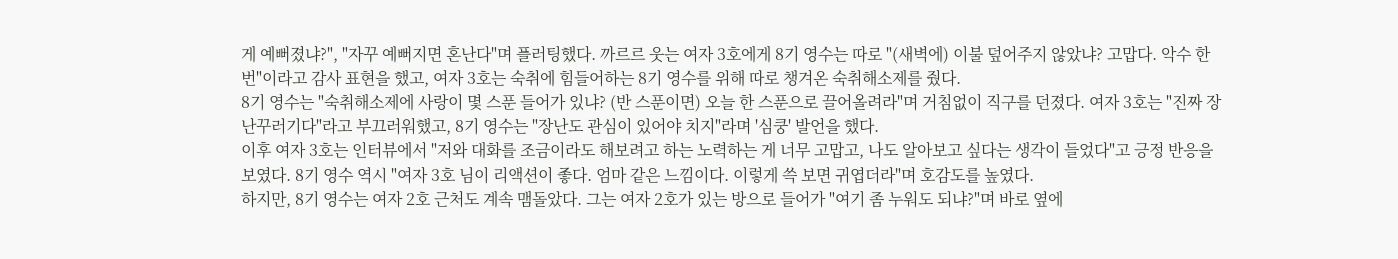게 예뻐졌냐?", "자꾸 예뻐지면 혼난다"며 플러팅했다. 까르르 웃는 여자 3호에게 8기 영수는 따로 "(새벽에) 이불 덮어주지 않았냐? 고맙다. 악수 한 번"이라고 감사 표현을 했고, 여자 3호는 숙취에 힘들어하는 8기 영수를 위해 따로 챙겨온 숙취해소제를 줬다.
8기 영수는 "숙취해소제에 사랑이 몇 스푼 들어가 있냐? (반 스푼이면) 오늘 한 스푼으로 끌어올려라"며 거침없이 직구를 던졌다. 여자 3호는 "진짜 장난꾸러기다"라고 부끄러워했고, 8기 영수는 "장난도 관심이 있어야 치지"라며 '심쿵' 발언을 했다.
이후 여자 3호는 인터뷰에서 "저와 대화를 조금이라도 해보려고 하는 노력하는 게 너무 고맙고, 나도 알아보고 싶다는 생각이 들었다"고 긍정 반응을 보였다. 8기 영수 역시 "여자 3호 님이 리액션이 좋다. 엄마 같은 느낌이다. 이렇게 쓱 보면 귀엽더라"며 호감도를 높였다.
하지만, 8기 영수는 여자 2호 근처도 계속 맴돌았다. 그는 여자 2호가 있는 방으로 들어가 "여기 좀 누워도 되냐?"며 바로 옆에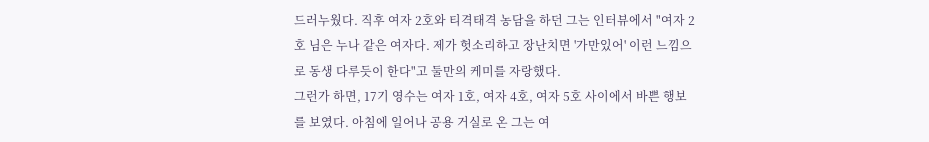드러누웠다. 직후 여자 2호와 티격태격 농담을 하던 그는 인터뷰에서 "여자 2호 님은 누나 같은 여자다. 제가 헛소리하고 장난치면 '가만있어' 이런 느낌으로 동생 다루듯이 한다"고 둘만의 케미를 자랑했다.
그런가 하면, 17기 영수는 여자 1호, 여자 4호, 여자 5호 사이에서 바쁜 행보를 보였다. 아침에 일어나 공용 거실로 온 그는 여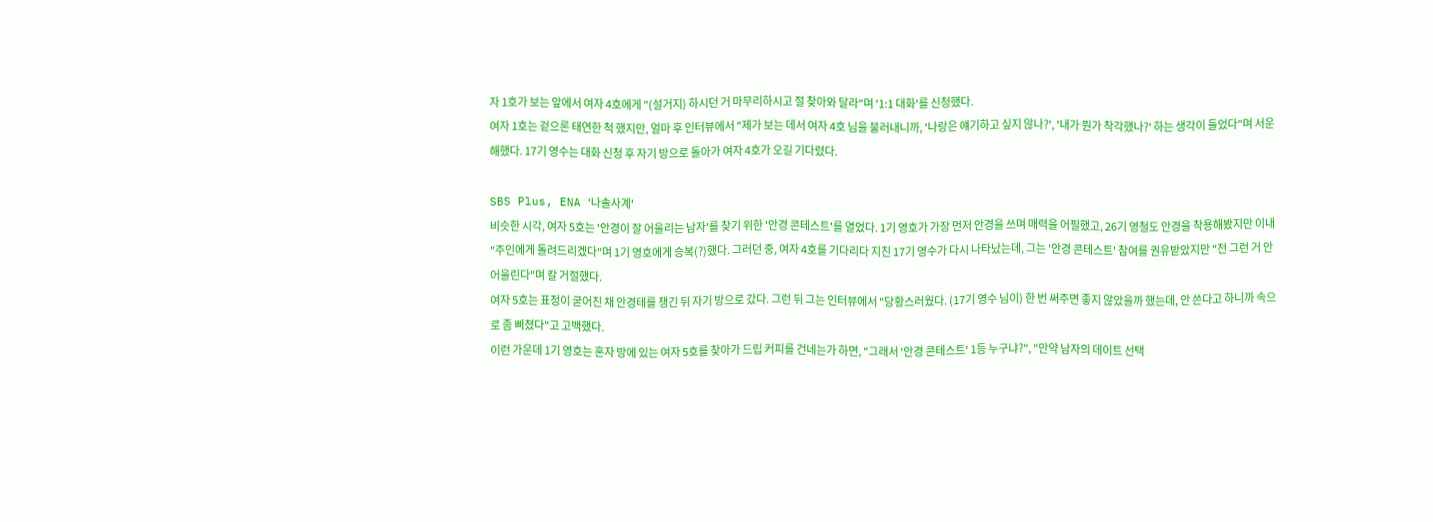자 1호가 보는 앞에서 여자 4호에게 "(설거지) 하시던 거 마무리하시고 절 찾아와 달라"며 '1:1 대화'를 신청했다.
여자 1호는 겉으론 태연한 척 했지만, 얼마 후 인터뷰에서 "제가 보는 데서 여자 4호 님을 불러내니까, '나랑은 얘기하고 싶지 않나?', '내가 뭔가 착각했나?' 하는 생각이 들었다"며 서운해했다. 17기 영수는 대화 신청 후 자기 방으로 돌아가 여자 4호가 오길 기다렸다.

SBS Plus, ENA '나솔사계'
비슷한 시각, 여자 5호는 '안경이 잘 어울리는 남자'를 찾기 위한 '안경 콘테스트'를 열었다. 1기 영호가 가장 먼저 안경을 쓰며 매력을 어필했고, 26기 영철도 안경을 착용해봤지만 이내 "주인에게 돌려드리겠다"며 1기 영호에게 승복(?)했다. 그러던 중, 여자 4호를 기다리다 지친 17기 영수가 다시 나타났는데, 그는 '안경 콘테스트' 참여를 권유받았지만 "전 그런 거 안 어울린다"며 칼 거절했다.
여자 5호는 표정이 굳어진 채 안경테를 챙긴 뒤 자기 방으로 갔다. 그런 뒤 그는 인터뷰에서 "당황스러웠다. (17기 영수 님이) 한 번 써주면 좋지 않았을까 했는데, 안 쓴다고 하니까 속으로 좀 삐졌다"고 고백했다.
이런 가운데 1기 영호는 혼자 방에 있는 여자 5호를 찾아가 드립 커피를 건네는가 하면, "그래서 '안경 콘테스트' 1등 누구냐?", "만약 남자의 데이트 선택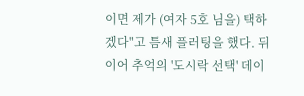이면 제가 (여자 5호 님을) 택하겠다"고 틈새 플러팅을 했다. 뒤이어 추억의 '도시락 선택' 데이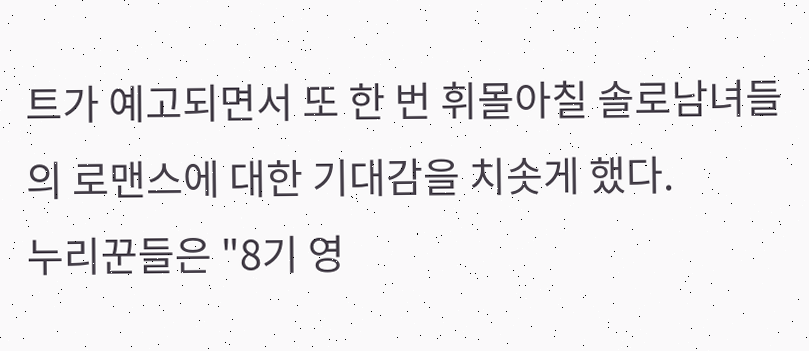트가 예고되면서 또 한 번 휘몰아칠 솔로남녀들의 로맨스에 대한 기대감을 치솟게 했다.
누리꾼들은 "8기 영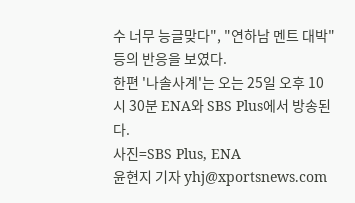수 너무 능글맞다", "연하남 멘트 대박" 등의 반응을 보였다.
한편 '나솔사계'는 오는 25일 오후 10시 30분 ENA와 SBS Plus에서 방송된다.
사진=SBS Plus, ENA
윤현지 기자 yhj@xportsnews.com